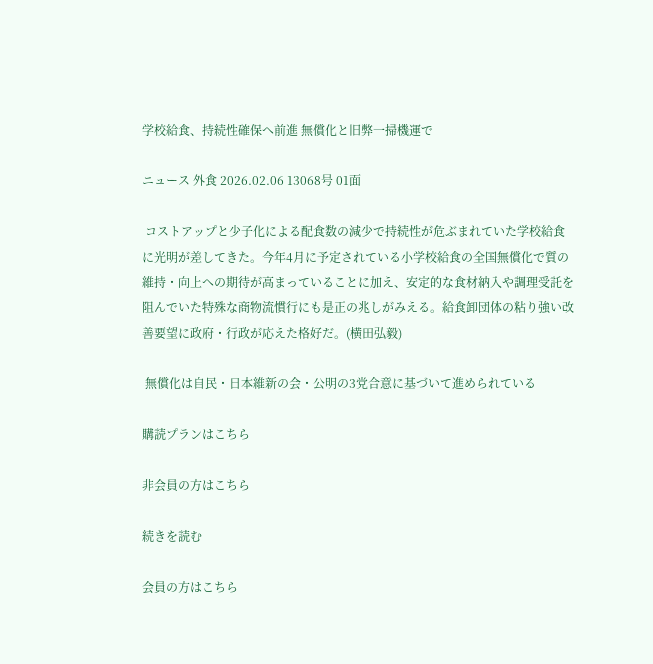学校給食、持続性確保へ前進 無償化と旧弊一掃機運で

ニュース 外食 2026.02.06 13068号 01面

 コストアップと少子化による配食数の減少で持続性が危ぶまれていた学校給食に光明が差してきた。今年4月に予定されている小学校給食の全国無償化で質の維持・向上への期待が高まっていることに加え、安定的な食材納入や調理受託を阻んでいた特殊な商物流慣行にも是正の兆しがみえる。給食卸団体の粘り強い改善要望に政府・行政が応えた格好だ。(横田弘毅)

 無償化は自民・日本維新の会・公明の3党合意に基づいて進められている

購読プランはこちら

非会員の方はこちら

続きを読む

会員の方はこちら